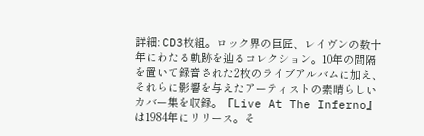詳細: CD3枚組。ロック界の巨匠、レイヴンの数十年にわたる軌跡を辿るコレクション。10年の間隔を置いて録音された2枚のライブアルバムに加え、それらに影響を与えたアーティストの素晴らしいカバー集を収録。『Live At The Inferno』は1984年にリリース。そ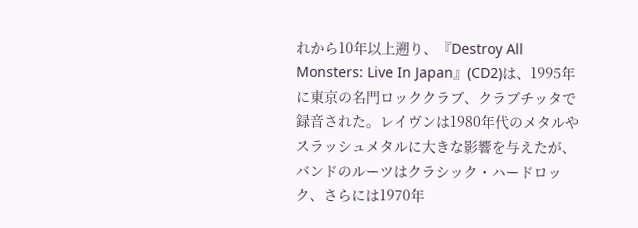れから10年以上遡り、『Destroy All Monsters: Live In Japan』(CD2)は、1995年に東京の名門ロッククラブ、クラブチッタで録音された。レイヴンは1980年代のメタルやスラッシュメタルに大きな影響を与えたが、バンドのルーツはクラシック・ハードロック、さらには1970年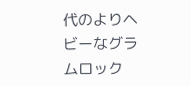代のよりヘビーなグラムロック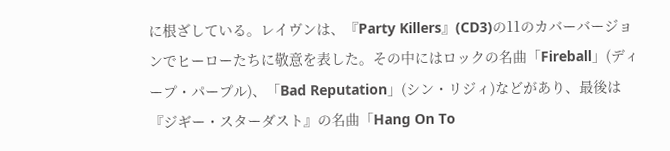に根ざしている。レイヴンは、『Party Killers』(CD3)の11のカバーバージョンでヒーローたちに敬意を表した。その中にはロックの名曲「Fireball」(ディープ・パープル)、「Bad Reputation」(シン・リジィ)などがあり、最後は『ジギー・スターダスト』の名曲「Hang On To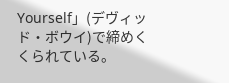Yourself」(デヴィッド・ボウイ)で締めくくられている。